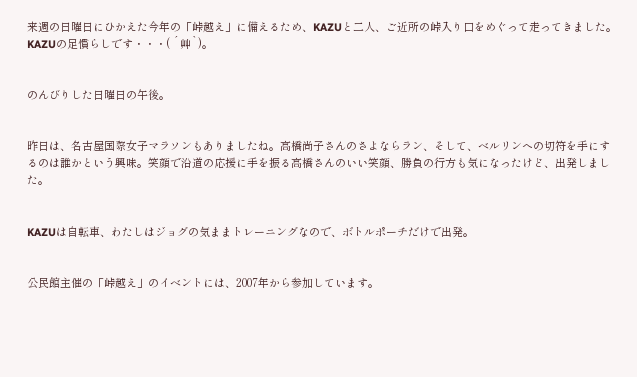来週の日曜日にひかえた今年の「峠越え」に備えるため、KAZUと二人、ご近所の峠入り口をめぐって走ってきました。KAZUの足慣らしです・・・( ´艸`)。


のんびりした日曜日の午後。


昨日は、名古屋国際女子マラソンもありましたね。高橋尚子さんのさよならラン、そして、ベルリンへの切符を手にするのは誰かという興味。笑顔で沿道の応援に手を振る高橋さんのいい笑顔、勝負の行方も気になったけど、出発しました。


KAZUは自転車、わたしはジョグの気ままトレーニングなので、ボトルポーチだけで出発。


公民館主催の「峠越え」のイベントには、2007年から参加しています。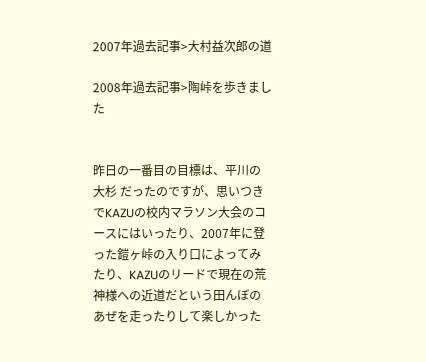2007年過去記事>大村益次郎の道

2008年過去記事>陶峠を歩きました


昨日の一番目の目標は、平川の大杉 だったのですが、思いつきでKAZUの校内マラソン大会のコースにはいったり、2007年に登った鎧ヶ峠の入り口によってみたり、KAZUのリードで現在の荒神様への近道だという田んぼのあぜを走ったりして楽しかった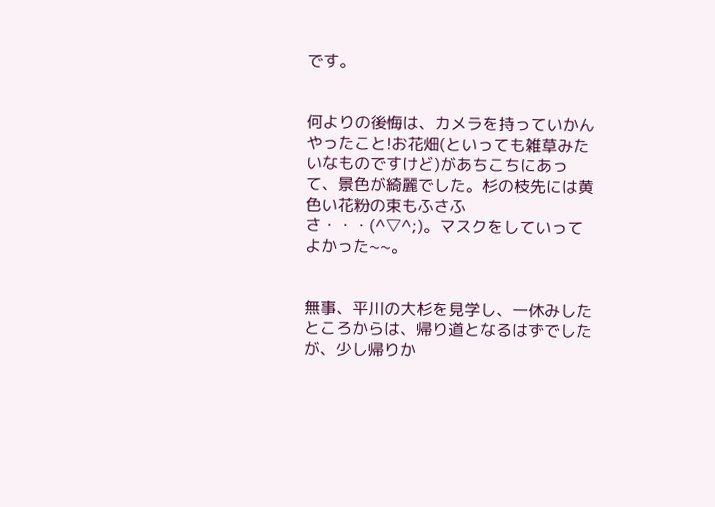です。


何よりの後悔は、カメラを持っていかんやったこと!お花畑(といっても雑草みたいなものですけど)があちこちにあって、景色が綺麗でした。杉の枝先には黄色い花粉の束もふさふさ・・・(^▽^;)。マスクをしていってよかった~~。


無事、平川の大杉を見学し、一休みしたところからは、帰り道となるはずでしたが、少し帰りか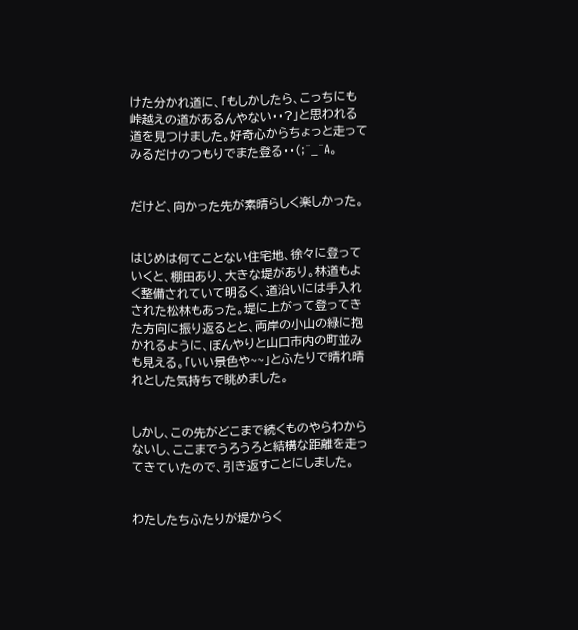けた分かれ道に、「もしかしたら、こっちにも峠越えの道があるんやない・・?」と思われる道を見つけました。好奇心からちょっと走ってみるだけのつもりでまた登る・・(;^_^A。


だけど、向かった先が素晴らしく楽しかった。


はじめは何てことない住宅地、徐々に登っていくと、棚田あり、大きな堤があり。林道もよく整備されていて明るく、道沿いには手入れされた松林もあった。堤に上がって登ってきた方向に振り返るとと、両岸の小山の緑に抱かれるように、ぼんやりと山口市内の町並みも見える。「いい景色や~~」とふたりで晴れ晴れとした気持ちで眺めました。


しかし、この先がどこまで続くものやらわからないし、ここまでうろうろと結構な距離を走ってきていたので、引き返すことにしました。


わたしたちふたりが堤からく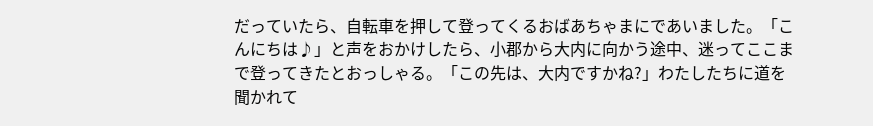だっていたら、自転車を押して登ってくるおばあちゃまにであいました。「こんにちは♪」と声をおかけしたら、小郡から大内に向かう途中、迷ってここまで登ってきたとおっしゃる。「この先は、大内ですかね?」わたしたちに道を聞かれて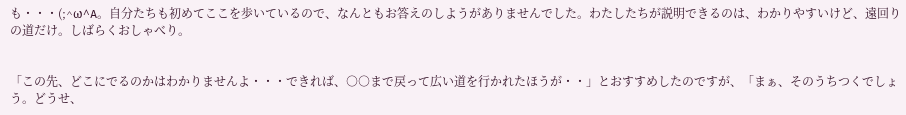も・・・(;^ω^A。自分たちも初めてここを歩いているので、なんともお答えのしようがありませんでした。わたしたちが説明できるのは、わかりやすいけど、遠回りの道だけ。しばらくおしゃべり。


「この先、どこにでるのかはわかりませんよ・・・できれば、○○まで戻って広い道を行かれたほうが・・」とおすすめしたのですが、「まぁ、そのうちつくでしょう。どうせ、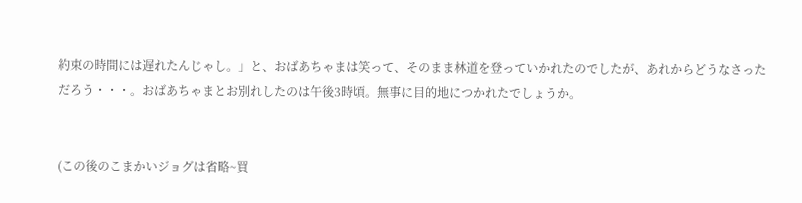約束の時間には遅れたんじゃし。」と、おばあちゃまは笑って、そのまま林道を登っていかれたのでしたが、あれからどうなさっただろう・・・。おばあちゃまとお別れしたのは午後3時頃。無事に目的地につかれたでしょうか。


(この後のこまかいジョグは省略~買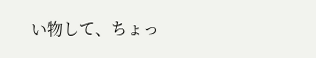い物して、ちょっ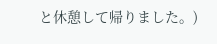と休憩して帰りました。)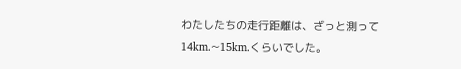わたしたちの走行距離は、ざっと測って14km.~15km.くらいでした。